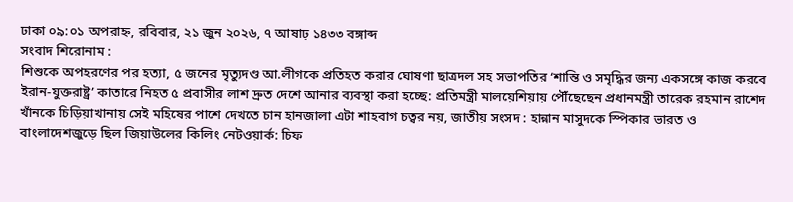ঢাকা ০৯:০১ অপরাহ্ন, রবিবার, ২১ জুন ২০২৬, ৭ আষাঢ় ১৪৩৩ বঙ্গাব্দ
সংবাদ শিরোনাম :
শিশুকে অপহরণের পর হত্যা, ৫ জনের মৃত্যুদণ্ড আ.লীগকে প্রতিহত করার ঘোষণা ছাত্রদল সহ সভাপতির ‘শান্তি ও সমৃদ্ধির জন্য একসঙ্গে কাজ করবে ইরান-যুক্তরাষ্ট্র’ কাতারে নিহত ৫ প্রবাসীর লাশ দ্রুত দেশে আনার ব্যবস্থা করা হচ্ছে: প্রতিমন্ত্রী মালয়েশিয়ায় পৌঁছেছেন প্রধানমন্ত্রী তারেক রহমান রাশেদ খাঁনকে চিড়িয়াখানায় সেই মহিষের পাশে দেখতে চান হানজালা এটা শাহবাগ চত্বর নয়, জাতীয় সংসদ : হান্নান মাসুদকে স্পিকার ভারত ও বাংলাদেশজুড়ে ছিল জিয়াউলের কিলিং নেটওয়ার্ক: চিফ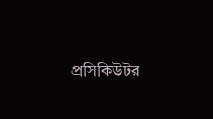প্রসিকিউটর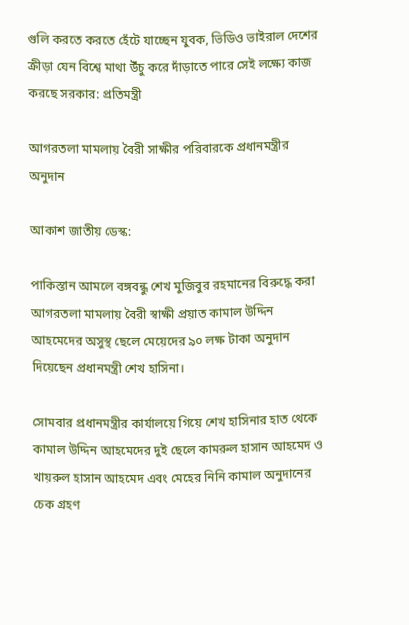গুলি করতে করতে হেঁটে যাচ্ছেন যুবক, ভিডিও ভাইরাল দেশের ক্রীড়া যেন বিশ্বে মাথা উঁচু করে দাঁড়াতে পারে সেই লক্ষ্যে কাজ করছে সরকার: প্রতিমন্ত্রী

আগরতলা মামলায় বৈরী সাক্ষীর পরিবারকে প্রধানমন্ত্রীর অনুদান

আকাশ জাতীয় ডেস্ক:

পাকিস্তান আমলে বঙ্গবন্ধু শেখ মুজিবুর রহমানের বিরুদ্ধে করা আগরতলা মামলায় বৈরী স্বাক্ষী প্রয়াত কামাল উদ্দিন আহমেদের অসুস্থ ছেলে মেয়েদের ৯০ লক্ষ টাকা অনুদান দিয়েছেন প্রধানমন্ত্রী শেখ হাসিনা।

সোমবার প্রধানমন্ত্রীর কার্যালয়ে গিয়ে শেখ হাসিনার হাত থেকে কামাল উদ্দিন আহমেদের দুই ছেলে কামরুল হাসান আহমেদ ও খায়রুল হাসান আহমেদ এবং মেহের নিনি কামাল অনুদানের চেক গ্রহণ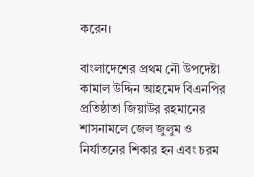করেন।

বাংলাদেশের প্রথম নৌ উপদেষ্টা কামাল উদ্দিন আহমেদ বিএনপির প্রতিষ্ঠাতা জিয়াউর রহমানের শাসনামলে জেল জুলুম ও নির্যাতনের শিকার হন এবং চরম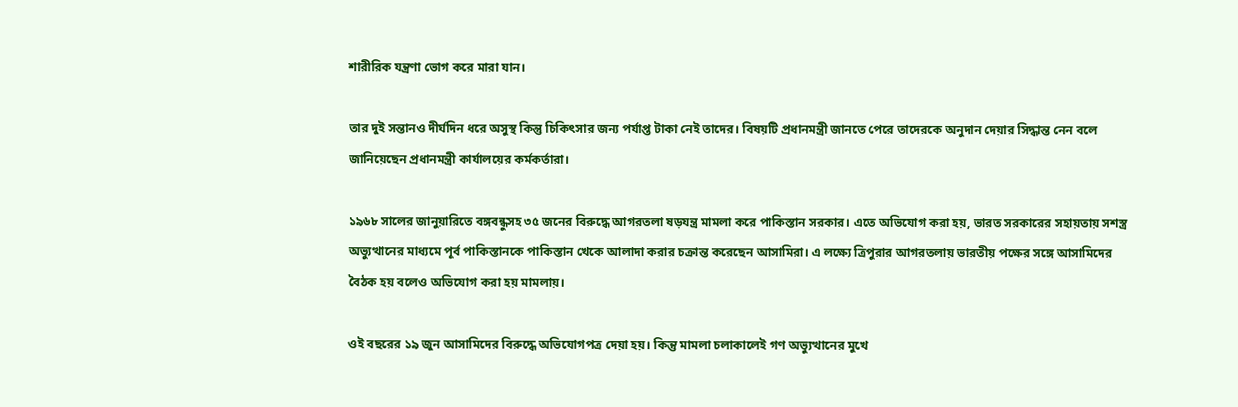শারীরিক যন্ত্রণা ভোগ করে মারা যান।

তার দুই সন্তানও দীর্ঘদিন ধরে অসুস্থ কিন্তু চিকিৎসার জন্য পর্যাপ্ত টাকা নেই তাদের। বিষয়টি প্রধানমন্ত্রী জানতে পেরে তাদেরকে অনুদান দেয়ার সিদ্ধান্ত নেন বলে জানিয়েছেন প্রধানমন্ত্রী কার্যালয়ের কর্মকর্তারা।

১৯৬৮ সালের জানুয়ারিতে বঙ্গবন্ধুসহ ৩৫ জনের বিরুদ্ধে আগরতলা ষড়যন্ত্র মামলা করে পাকিস্তান সরকার। এতে অভিযোগ করা হয়, ভারত সরকারের সহায়তায় সশস্ত্র অভ্যুত্থানের মাধ্যমে পূর্ব পাকিস্তানকে পাকিস্তান খেকে আলাদা করার চক্রান্ত করেছেন আসামিরা। এ লক্ষ্যে ত্রিপুরার আগরতলায় ভারতীয় পক্ষের সঙ্গে আসামিদের বৈঠক হয় বলেও অভিযোগ করা হয় মামলায়।

ওই বছরের ১৯ জুন আসামিদের বিরুদ্ধে অভিযোগপত্র দেয়া হয়। কিন্তু মামলা চলাকালেই গণ অভ্যুত্থানের মুখে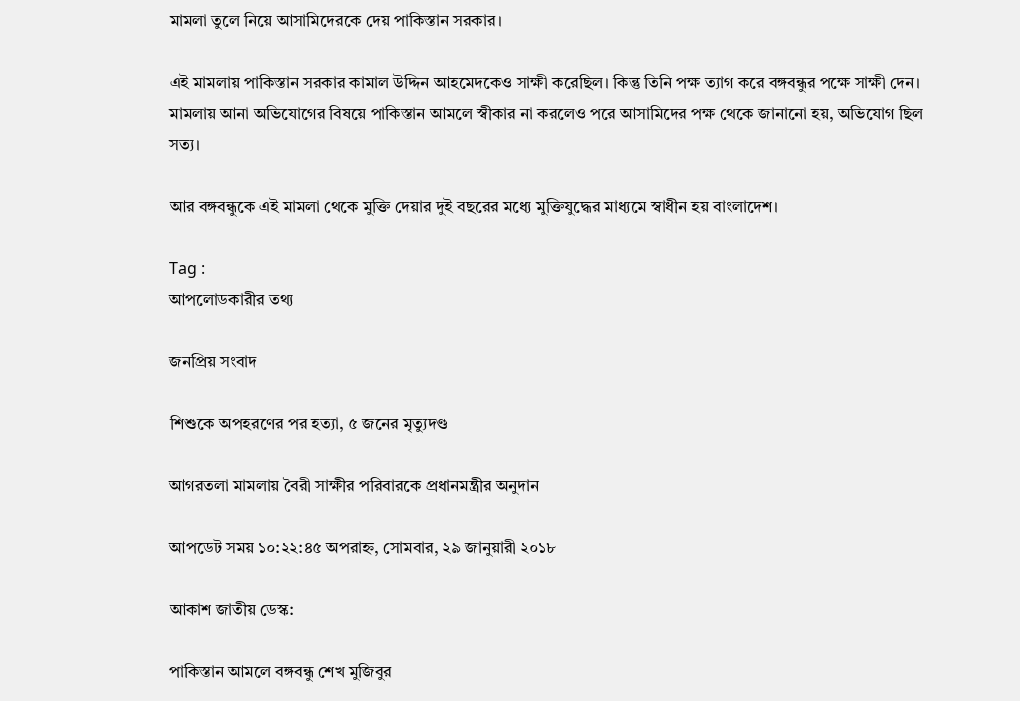মামলা তুলে নিয়ে আসামিদেরকে দেয় পাকিস্তান সরকার।

এই মামলায় পাকিস্তান সরকার কামাল উদ্দিন আহমেদকেও সাক্ষী করেছিল। কিন্তু তিনি পক্ষ ত্যাগ করে বঙ্গবন্ধুর পক্ষে সাক্ষী দেন। মামলায় আনা অভিযোগের বিষয়ে পাকিস্তান আমলে স্বীকার না করলেও পরে আসামিদের পক্ষ থেকে জানানো হয়, অভিযোগ ছিল সত্য।

আর বঙ্গবন্ধুকে এই মামলা থেকে মুক্তি দেয়ার দুই বছরের মধ্যে মুক্তিযুদ্ধের মাধ্যমে স্বাধীন হয় বাংলাদেশ।

Tag :
আপলোডকারীর তথ্য

জনপ্রিয় সংবাদ

শিশুকে অপহরণের পর হত্যা, ৫ জনের মৃত্যুদণ্ড

আগরতলা মামলায় বৈরী সাক্ষীর পরিবারকে প্রধানমন্ত্রীর অনুদান

আপডেট সময় ১০:২২:৪৫ অপরাহ্ন, সোমবার, ২৯ জানুয়ারী ২০১৮

আকাশ জাতীয় ডেস্ক:

পাকিস্তান আমলে বঙ্গবন্ধু শেখ মুজিবুর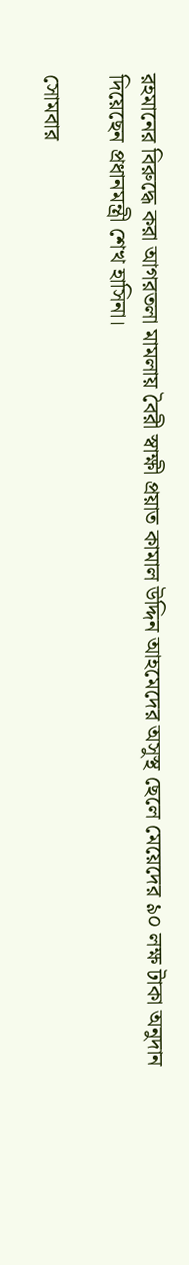রহমানের বিরুদ্ধে করা আগরতলা মামলায় বৈরী স্বাক্ষী প্রয়াত কামাল উদ্দিন আহমেদের অসুস্থ ছেলে মেয়েদের ৯০ লক্ষ টাকা অনুদান দিয়েছেন প্রধানমন্ত্রী শেখ হাসিনা।

সোমবার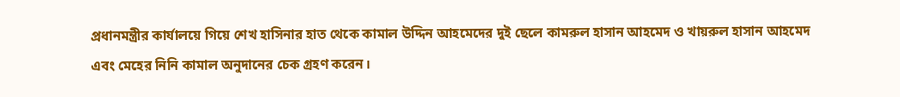প্রধানমন্ত্রীর কার্যালয়ে গিয়ে শেখ হাসিনার হাত থেকে কামাল উদ্দিন আহমেদের দুই ছেলে কামরুল হাসান আহমেদ ও খায়রুল হাসান আহমেদ এবং মেহের নিনি কামাল অনুদানের চেক গ্রহণ করেন।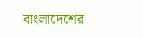বাংলাদেশের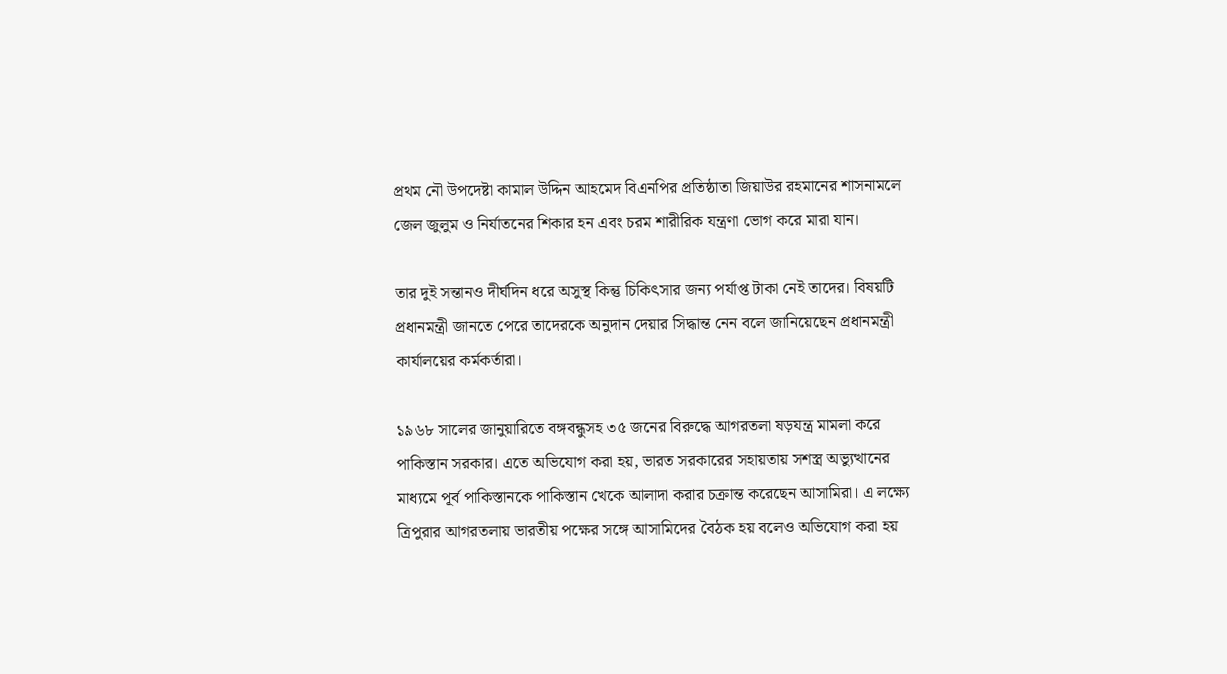প্রথম নৌ উপদেষ্টা কামাল উদ্দিন আহমেদ বিএনপির প্রতিষ্ঠাতা জিয়াউর রহমানের শাসনামলে জেল জুলুম ও নির্যাতনের শিকার হন এবং চরম শারীরিক যন্ত্রণা ভোগ করে মারা যান।

তার দুই সন্তানও দীর্ঘদিন ধরে অসুস্থ কিন্তু চিকিৎসার জন্য পর্যাপ্ত টাকা নেই তাদের। বিষয়টি প্রধানমন্ত্রী জানতে পেরে তাদেরকে অনুদান দেয়ার সিদ্ধান্ত নেন বলে জানিয়েছেন প্রধানমন্ত্রী কার্যালয়ের কর্মকর্তারা।

১৯৬৮ সালের জানুয়ারিতে বঙ্গবন্ধুসহ ৩৫ জনের বিরুদ্ধে আগরতলা ষড়যন্ত্র মামলা করে পাকিস্তান সরকার। এতে অভিযোগ করা হয়, ভারত সরকারের সহায়তায় সশস্ত্র অভ্যুত্থানের মাধ্যমে পূর্ব পাকিস্তানকে পাকিস্তান খেকে আলাদা করার চক্রান্ত করেছেন আসামিরা। এ লক্ষ্যে ত্রিপুরার আগরতলায় ভারতীয় পক্ষের সঙ্গে আসামিদের বৈঠক হয় বলেও অভিযোগ করা হয়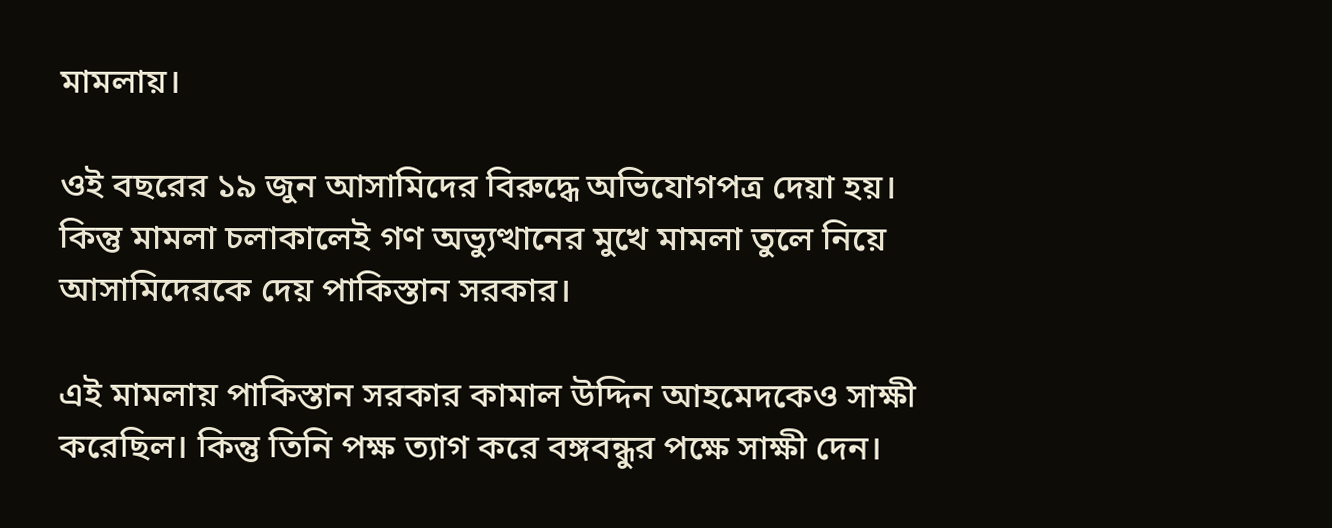মামলায়।

ওই বছরের ১৯ জুন আসামিদের বিরুদ্ধে অভিযোগপত্র দেয়া হয়। কিন্তু মামলা চলাকালেই গণ অভ্যুত্থানের মুখে মামলা তুলে নিয়ে আসামিদেরকে দেয় পাকিস্তান সরকার।

এই মামলায় পাকিস্তান সরকার কামাল উদ্দিন আহমেদকেও সাক্ষী করেছিল। কিন্তু তিনি পক্ষ ত্যাগ করে বঙ্গবন্ধুর পক্ষে সাক্ষী দেন।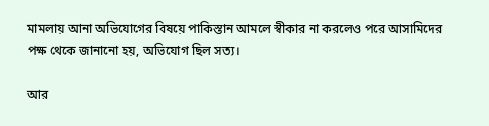মামলায় আনা অভিযোগের বিষয়ে পাকিস্তান আমলে স্বীকার না করলেও পরে আসামিদের পক্ষ থেকে জানানো হয়, অভিযোগ ছিল সত্য।

আর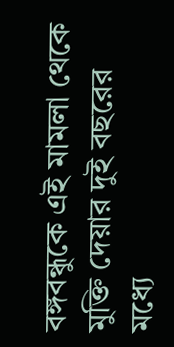বঙ্গবন্ধুকে এই মামলা থেকে মুক্তি দেয়ার দুই বছরের মধ্যে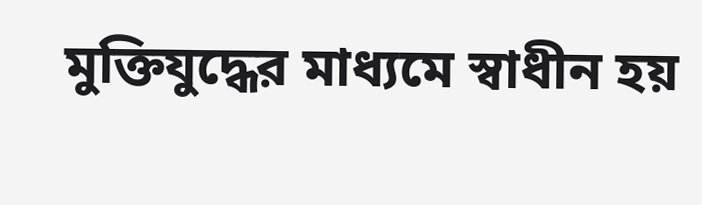মুক্তিযুদ্ধের মাধ্যমে স্বাধীন হয়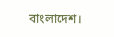বাংলাদেশ।